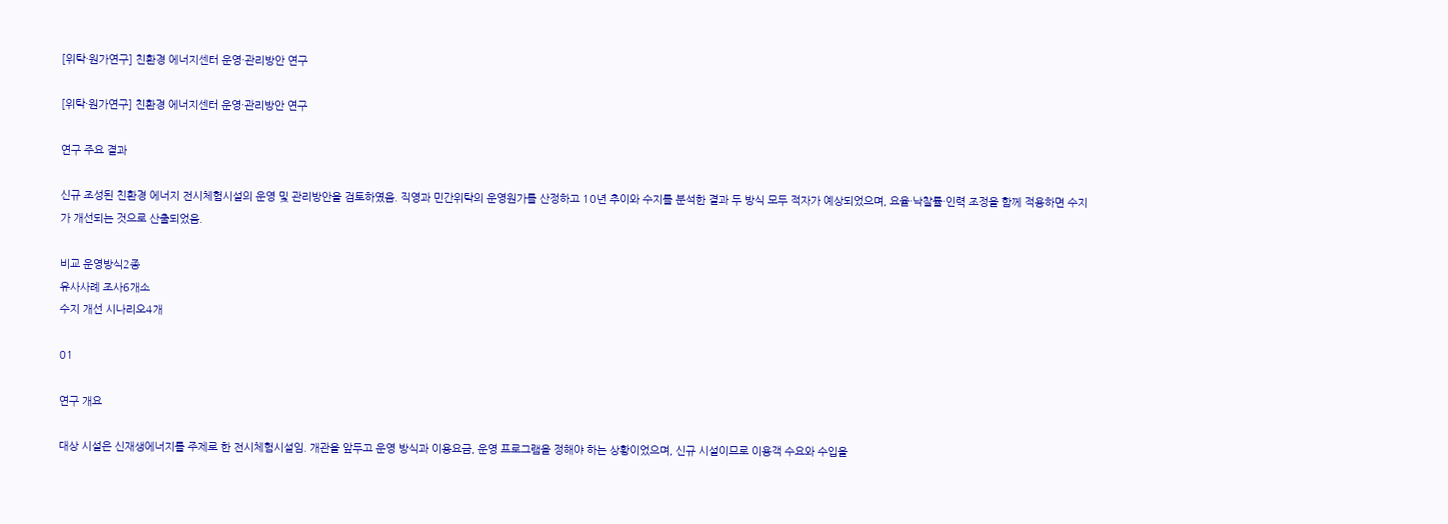[위탁·원가연구] 친환경 에너지센터 운영·관리방안 연구

[위탁·원가연구] 친환경 에너지센터 운영·관리방안 연구

연구 주요 결과

신규 조성된 친환경 에너지 전시체험시설의 운영 및 관리방안을 검토하였음. 직영과 민간위탁의 운영원가를 산정하고 10년 추이와 수지를 분석한 결과 두 방식 모두 적자가 예상되었으며, 요율·낙찰률·인력 조정을 함께 적용하면 수지가 개선되는 것으로 산출되었음.

비교 운영방식2종
유사사례 조사6개소
수지 개선 시나리오4개

01

연구 개요

대상 시설은 신재생에너지를 주제로 한 전시체험시설임. 개관을 앞두고 운영 방식과 이용요금, 운영 프로그램을 정해야 하는 상황이었으며, 신규 시설이므로 이용객 수요와 수입을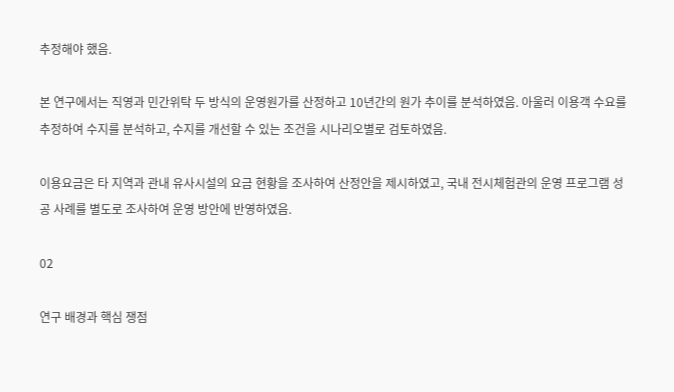추정해야 했음.

본 연구에서는 직영과 민간위탁 두 방식의 운영원가를 산정하고 10년간의 원가 추이를 분석하였음. 아울러 이용객 수요를 추정하여 수지를 분석하고, 수지를 개선할 수 있는 조건을 시나리오별로 검토하였음.

이용요금은 타 지역과 관내 유사시설의 요금 현황을 조사하여 산정안을 제시하였고, 국내 전시체험관의 운영 프로그램 성공 사례를 별도로 조사하여 운영 방안에 반영하였음.

02

연구 배경과 핵심 쟁점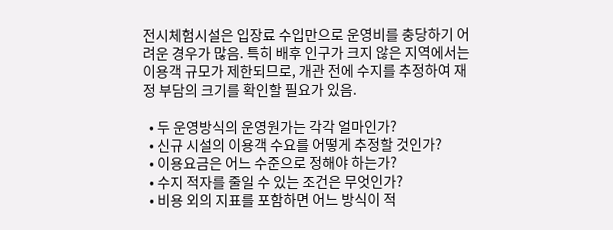전시체험시설은 입장료 수입만으로 운영비를 충당하기 어려운 경우가 많음. 특히 배후 인구가 크지 않은 지역에서는 이용객 규모가 제한되므로, 개관 전에 수지를 추정하여 재정 부담의 크기를 확인할 필요가 있음.

  • 두 운영방식의 운영원가는 각각 얼마인가?
  • 신규 시설의 이용객 수요를 어떻게 추정할 것인가?
  • 이용요금은 어느 수준으로 정해야 하는가?
  • 수지 적자를 줄일 수 있는 조건은 무엇인가?
  • 비용 외의 지표를 포함하면 어느 방식이 적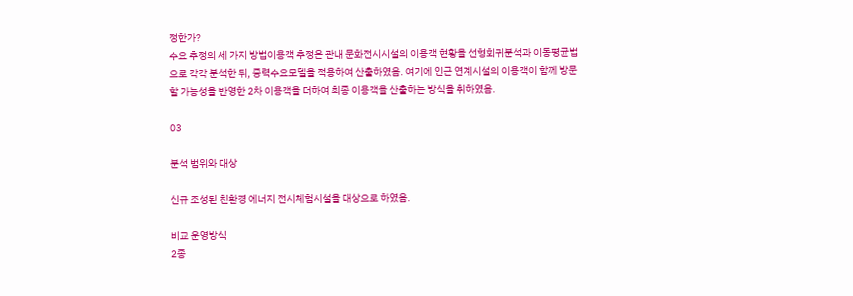정한가?
수요 추정의 세 가지 방법이용객 추정은 관내 문화전시시설의 이용객 현황을 선형회귀분석과 이동평균법으로 각각 분석한 뒤, 중력수요모델을 적용하여 산출하였음. 여기에 인근 연계시설의 이용객이 함께 방문할 가능성을 반영한 2차 이용객을 더하여 최종 이용객을 산출하는 방식을 취하였음.

03

분석 범위와 대상

신규 조성된 친환경 에너지 전시체험시설을 대상으로 하였음.

비교 운영방식
2종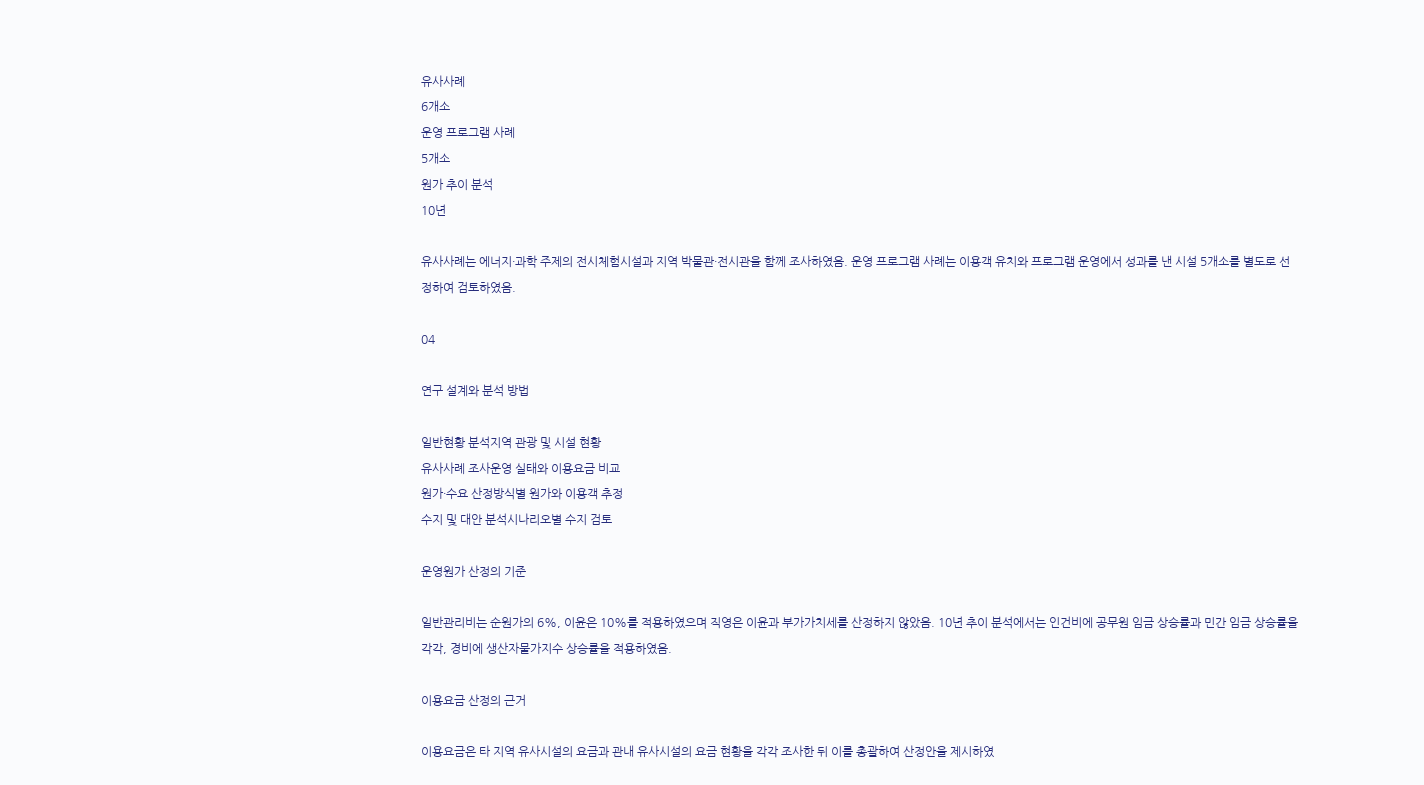유사사례
6개소
운영 프로그램 사례
5개소
원가 추이 분석
10년

유사사례는 에너지·과학 주제의 전시체험시설과 지역 박물관·전시관을 함께 조사하였음. 운영 프로그램 사례는 이용객 유치와 프로그램 운영에서 성과를 낸 시설 5개소를 별도로 선정하여 검토하였음.

04

연구 설계와 분석 방법

일반현황 분석지역 관광 및 시설 현황
유사사례 조사운영 실태와 이용요금 비교
원가·수요 산정방식별 원가와 이용객 추정
수지 및 대안 분석시나리오별 수지 검토

운영원가 산정의 기준

일반관리비는 순원가의 6%, 이윤은 10%를 적용하였으며 직영은 이윤과 부가가치세를 산정하지 않았음. 10년 추이 분석에서는 인건비에 공무원 임금 상승률과 민간 임금 상승률을 각각, 경비에 생산자물가지수 상승률을 적용하였음.

이용요금 산정의 근거

이용요금은 타 지역 유사시설의 요금과 관내 유사시설의 요금 현황을 각각 조사한 뒤 이를 총괄하여 산정안을 제시하였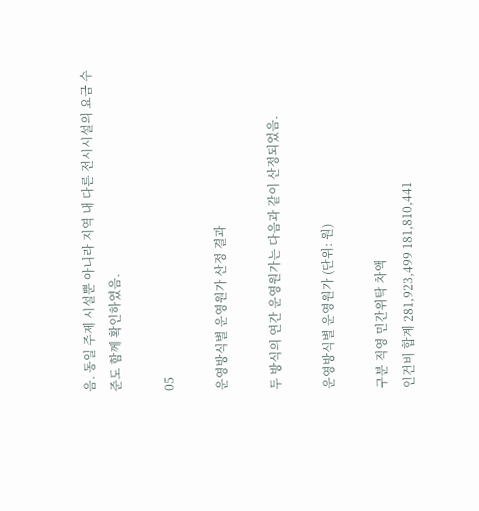음. 동일 주제 시설뿐 아니라 지역 내 다른 전시시설의 요금 수준도 함께 확인하였음.

05

운영방식별 운영원가 산정 결과

두 방식의 연간 운영원가는 다음과 같이 산정되었음.

운영방식별 운영원가 (단위: 원)

구분 직영 민간위탁 차액
인건비 합계 281,923,499 181,810,441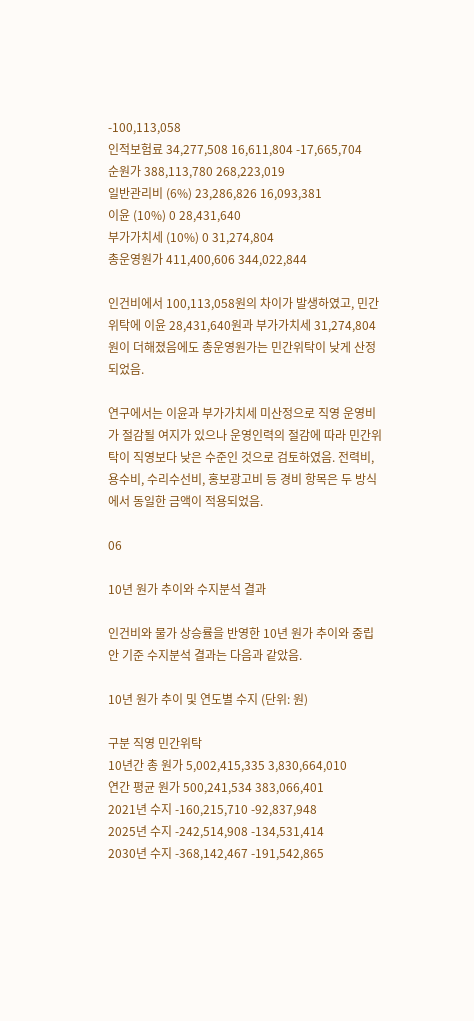-100,113,058
인적보험료 34,277,508 16,611,804 -17,665,704
순원가 388,113,780 268,223,019
일반관리비 (6%) 23,286,826 16,093,381
이윤 (10%) 0 28,431,640
부가가치세 (10%) 0 31,274,804
총운영원가 411,400,606 344,022,844

인건비에서 100,113,058원의 차이가 발생하였고, 민간위탁에 이윤 28,431,640원과 부가가치세 31,274,804원이 더해졌음에도 총운영원가는 민간위탁이 낮게 산정되었음.

연구에서는 이윤과 부가가치세 미산정으로 직영 운영비가 절감될 여지가 있으나 운영인력의 절감에 따라 민간위탁이 직영보다 낮은 수준인 것으로 검토하였음. 전력비, 용수비, 수리수선비, 홍보광고비 등 경비 항목은 두 방식에서 동일한 금액이 적용되었음.

06

10년 원가 추이와 수지분석 결과

인건비와 물가 상승률을 반영한 10년 원가 추이와 중립안 기준 수지분석 결과는 다음과 같았음.

10년 원가 추이 및 연도별 수지 (단위: 원)

구분 직영 민간위탁
10년간 총 원가 5,002,415,335 3,830,664,010
연간 평균 원가 500,241,534 383,066,401
2021년 수지 -160,215,710 -92,837,948
2025년 수지 -242,514,908 -134,531,414
2030년 수지 -368,142,467 -191,542,865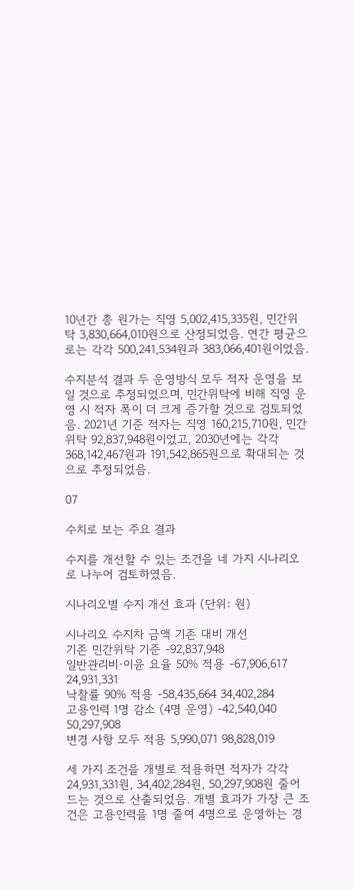10년간 총 원가는 직영 5,002,415,335원, 민간위탁 3,830,664,010원으로 산정되었음. 연간 평균으로는 각각 500,241,534원과 383,066,401원이었음.

수지분석 결과 두 운영방식 모두 적자 운영을 보일 것으로 추정되었으며, 민간위탁에 비해 직영 운영 시 적자 폭이 더 크게 증가할 것으로 검토되었음. 2021년 기준 적자는 직영 160,215,710원, 민간위탁 92,837,948원이었고, 2030년에는 각각 368,142,467원과 191,542,865원으로 확대되는 것으로 추정되었음.

07

수치로 보는 주요 결과

수지를 개선할 수 있는 조건을 네 가지 시나리오로 나누어 검토하였음.

시나리오별 수지 개선 효과 (단위: 원)

시나리오 수지차 금액 기존 대비 개선
기존 민간위탁 기준 -92,837,948
일반관리비·이윤 요율 50% 적용 -67,906,617 24,931,331
낙찰률 90% 적용 -58,435,664 34,402,284
고용인력 1명 감소 (4명 운영) -42,540,040 50,297,908
변경 사항 모두 적용 5,990,071 98,828,019

세 가지 조건을 개별로 적용하면 적자가 각각 24,931,331원, 34,402,284원, 50,297,908원 줄어드는 것으로 산출되었음. 개별 효과가 가장 큰 조건은 고용인력을 1명 줄여 4명으로 운영하는 경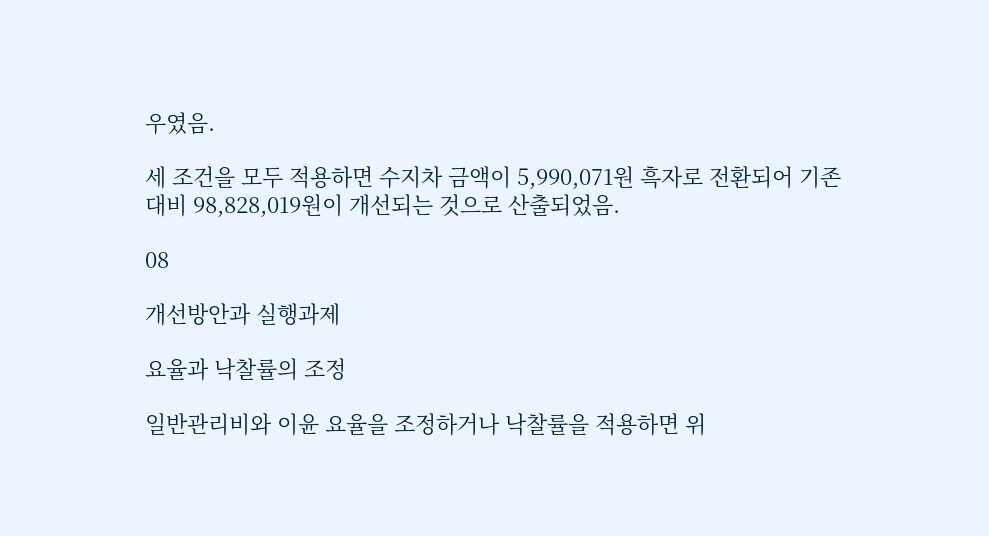우였음.

세 조건을 모두 적용하면 수지차 금액이 5,990,071원 흑자로 전환되어 기존 대비 98,828,019원이 개선되는 것으로 산출되었음.

08

개선방안과 실행과제

요율과 낙찰률의 조정

일반관리비와 이윤 요율을 조정하거나 낙찰률을 적용하면 위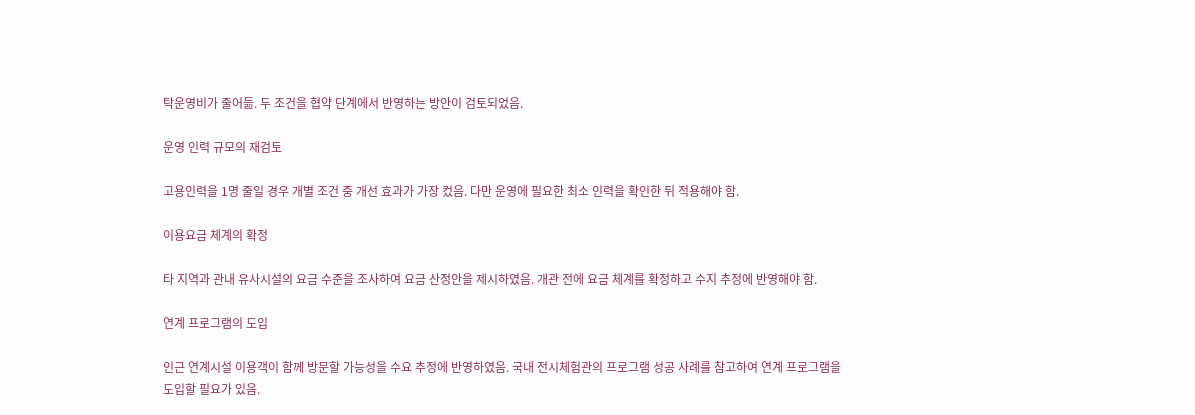탁운영비가 줄어듦. 두 조건을 협약 단계에서 반영하는 방안이 검토되었음.

운영 인력 규모의 재검토

고용인력을 1명 줄일 경우 개별 조건 중 개선 효과가 가장 컸음. 다만 운영에 필요한 최소 인력을 확인한 뒤 적용해야 함.

이용요금 체계의 확정

타 지역과 관내 유사시설의 요금 수준을 조사하여 요금 산정안을 제시하였음. 개관 전에 요금 체계를 확정하고 수지 추정에 반영해야 함.

연계 프로그램의 도입

인근 연계시설 이용객이 함께 방문할 가능성을 수요 추정에 반영하였음. 국내 전시체험관의 프로그램 성공 사례를 참고하여 연계 프로그램을 도입할 필요가 있음.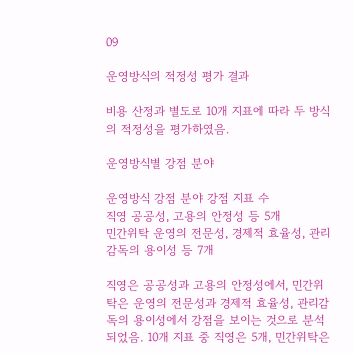09

운영방식의 적정성 평가 결과

비용 산정과 별도로 10개 지표에 따라 두 방식의 적정성을 평가하였음.

운영방식별 강점 분야

운영방식 강점 분야 강점 지표 수
직영 공공성, 고용의 안정성 등 5개
민간위탁 운영의 전문성, 경제적 효율성, 관리감독의 용이성 등 7개

직영은 공공성과 고용의 안정성에서, 민간위탁은 운영의 전문성과 경제적 효율성, 관리감독의 용이성에서 강점을 보이는 것으로 분석되었음. 10개 지표 중 직영은 5개, 민간위탁은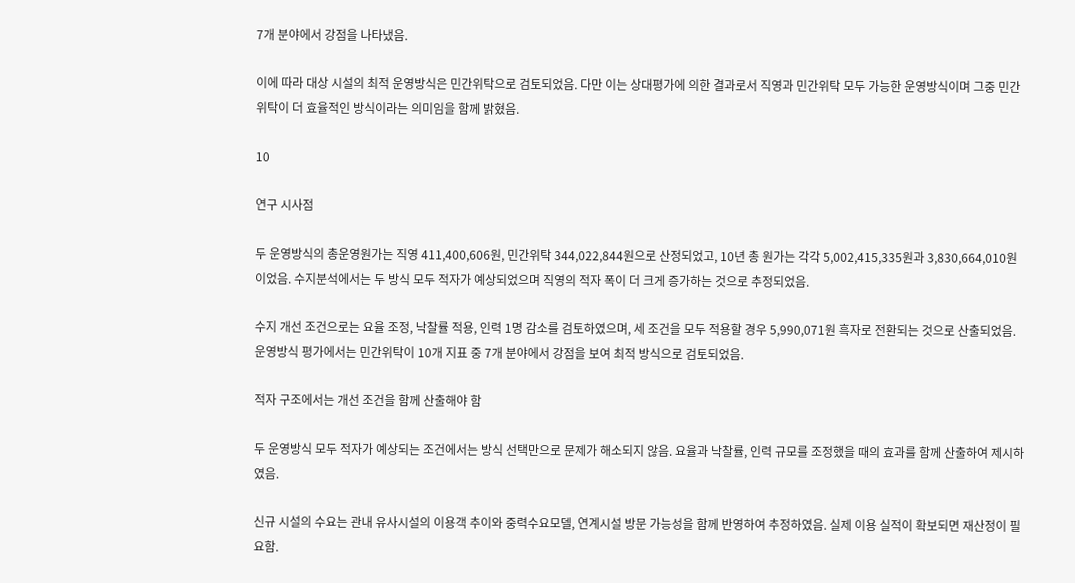7개 분야에서 강점을 나타냈음.

이에 따라 대상 시설의 최적 운영방식은 민간위탁으로 검토되었음. 다만 이는 상대평가에 의한 결과로서 직영과 민간위탁 모두 가능한 운영방식이며 그중 민간위탁이 더 효율적인 방식이라는 의미임을 함께 밝혔음.

10

연구 시사점

두 운영방식의 총운영원가는 직영 411,400,606원, 민간위탁 344,022,844원으로 산정되었고, 10년 총 원가는 각각 5,002,415,335원과 3,830,664,010원이었음. 수지분석에서는 두 방식 모두 적자가 예상되었으며 직영의 적자 폭이 더 크게 증가하는 것으로 추정되었음.

수지 개선 조건으로는 요율 조정, 낙찰률 적용, 인력 1명 감소를 검토하였으며, 세 조건을 모두 적용할 경우 5,990,071원 흑자로 전환되는 것으로 산출되었음. 운영방식 평가에서는 민간위탁이 10개 지표 중 7개 분야에서 강점을 보여 최적 방식으로 검토되었음.

적자 구조에서는 개선 조건을 함께 산출해야 함

두 운영방식 모두 적자가 예상되는 조건에서는 방식 선택만으로 문제가 해소되지 않음. 요율과 낙찰률, 인력 규모를 조정했을 때의 효과를 함께 산출하여 제시하였음.

신규 시설의 수요는 관내 유사시설의 이용객 추이와 중력수요모델, 연계시설 방문 가능성을 함께 반영하여 추정하였음. 실제 이용 실적이 확보되면 재산정이 필요함.